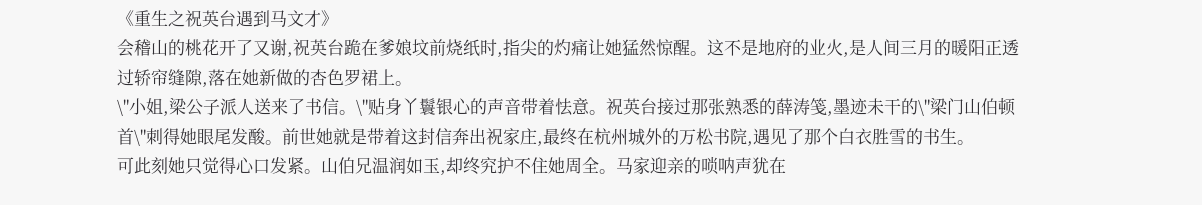《重生之祝英台遇到马文才》
会稽山的桃花开了又谢,祝英台跪在爹娘坟前烧纸时,指尖的灼痛让她猛然惊醒。这不是地府的业火,是人间三月的暖阳正透过轿帘缝隙,落在她新做的杏色罗裙上。
\"小姐,梁公子派人送来了书信。\"贴身丫鬟银心的声音带着怯意。祝英台接过那张熟悉的薛涛笺,墨迹未干的\"梁门山伯顿首\"刺得她眼尾发酸。前世她就是带着这封信奔出祝家庄,最终在杭州城外的万松书院,遇见了那个白衣胜雪的书生。
可此刻她只觉得心口发紧。山伯兄温润如玉,却终究护不住她周全。马家迎亲的唢呐声犹在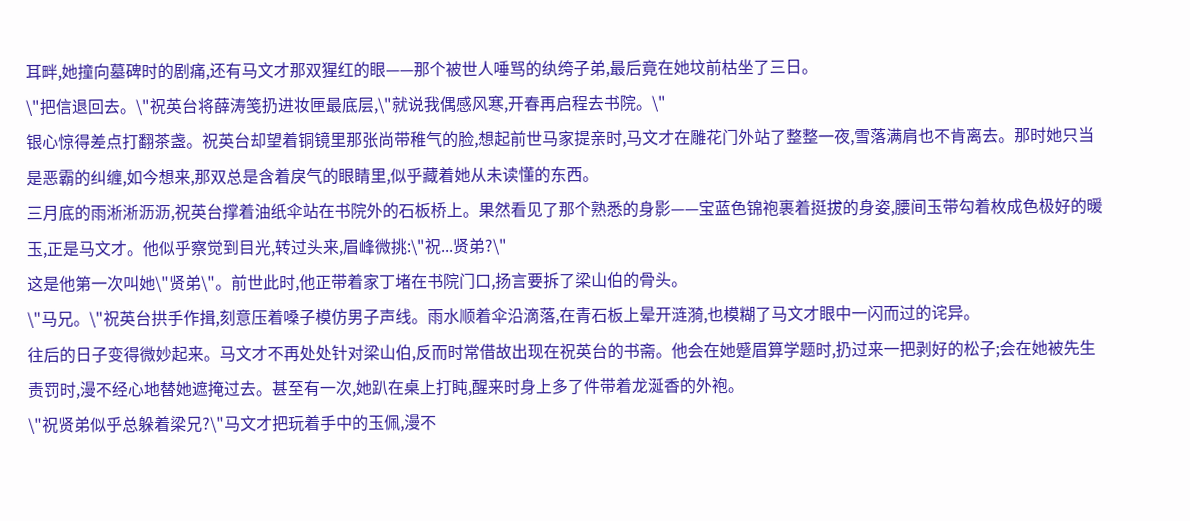耳畔,她撞向墓碑时的剧痛,还有马文才那双猩红的眼——那个被世人唾骂的纨绔子弟,最后竟在她坟前枯坐了三日。
\"把信退回去。\"祝英台将薛涛笺扔进妆匣最底层,\"就说我偶感风寒,开春再启程去书院。\"
银心惊得差点打翻茶盏。祝英台却望着铜镜里那张尚带稚气的脸,想起前世马家提亲时,马文才在雕花门外站了整整一夜,雪落满肩也不肯离去。那时她只当是恶霸的纠缠,如今想来,那双总是含着戾气的眼睛里,似乎藏着她从未读懂的东西。
三月底的雨淅淅沥沥,祝英台撑着油纸伞站在书院外的石板桥上。果然看见了那个熟悉的身影——宝蓝色锦袍裹着挺拔的身姿,腰间玉带勾着枚成色极好的暖玉,正是马文才。他似乎察觉到目光,转过头来,眉峰微挑:\"祝...贤弟?\"
这是他第一次叫她\"贤弟\"。前世此时,他正带着家丁堵在书院门口,扬言要拆了梁山伯的骨头。
\"马兄。\"祝英台拱手作揖,刻意压着嗓子模仿男子声线。雨水顺着伞沿滴落,在青石板上晕开涟漪,也模糊了马文才眼中一闪而过的诧异。
往后的日子变得微妙起来。马文才不再处处针对梁山伯,反而时常借故出现在祝英台的书斋。他会在她蹙眉算学题时,扔过来一把剥好的松子;会在她被先生责罚时,漫不经心地替她遮掩过去。甚至有一次,她趴在桌上打盹,醒来时身上多了件带着龙涎香的外袍。
\"祝贤弟似乎总躲着梁兄?\"马文才把玩着手中的玉佩,漫不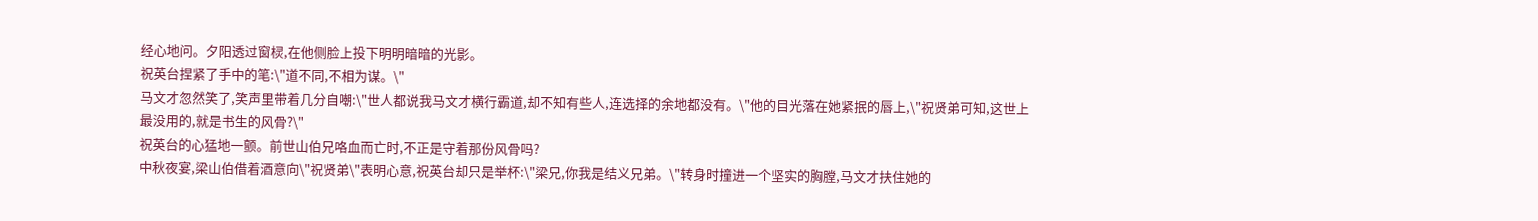经心地问。夕阳透过窗棂,在他侧脸上投下明明暗暗的光影。
祝英台捏紧了手中的笔:\"道不同,不相为谋。\"
马文才忽然笑了,笑声里带着几分自嘲:\"世人都说我马文才横行霸道,却不知有些人,连选择的余地都没有。\"他的目光落在她紧抿的唇上,\"祝贤弟可知,这世上最没用的,就是书生的风骨?\"
祝英台的心猛地一颤。前世山伯兄咯血而亡时,不正是守着那份风骨吗?
中秋夜宴,梁山伯借着酒意向\"祝贤弟\"表明心意,祝英台却只是举杯:\"梁兄,你我是结义兄弟。\"转身时撞进一个坚实的胸膛,马文才扶住她的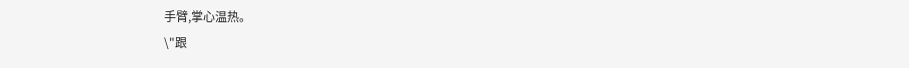手臂,掌心温热。
\"跟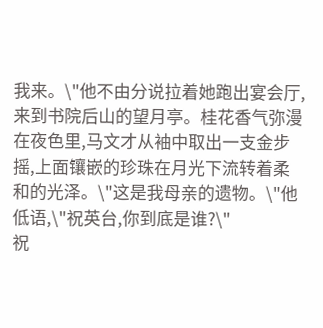我来。\"他不由分说拉着她跑出宴会厅,来到书院后山的望月亭。桂花香气弥漫在夜色里,马文才从袖中取出一支金步摇,上面镶嵌的珍珠在月光下流转着柔和的光泽。\"这是我母亲的遗物。\"他低语,\"祝英台,你到底是谁?\"
祝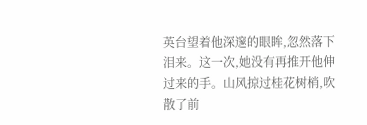英台望着他深邃的眼眸,忽然落下泪来。这一次,她没有再推开他伸过来的手。山风掠过桂花树梢,吹散了前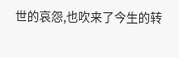世的哀怨,也吹来了今生的转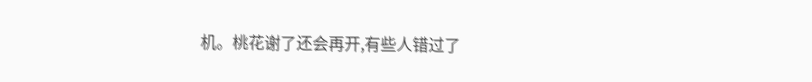机。桃花谢了还会再开,有些人错过了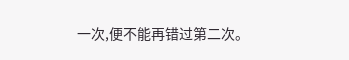一次,便不能再错过第二次。